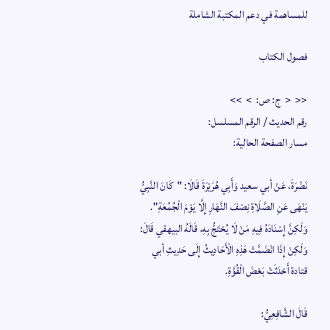للمساهمة في دعم المكتبة الشاملة

فصول الكتاب

<<  <  ج: ص:  >  >>
رقم الحديث / الرقم المسلسل:
مسار الصفحة الحالية:

نَضْرَةَ، عَنْ أبي سعيد وَأَبِي هُرَيْرَةَ قَالَا: "كَانَ النَّبِيُّ يَنْهَى عَنِ الصَّلَاةِ نِصْفَ النَّهَارِ إِلَّا يَوْمَ الْجُمُعَةِ". وَلَكِنَّ إِسْنَادَهُ فِيهِ مَنْ لَا يُحْتَجُّ بِهِ، قَالَهُ البيهقي قَالَ: وَلَكِنْ إِذَا انْضَمَّتْ هَذِهِ الْأَحَادِيثُ إِلَى حَدِيثِ أبي قتادة أَحْدَثَتْ بَعْضَ الْقُوَّةِ.

قَالَ الشَّافِعِيُّ: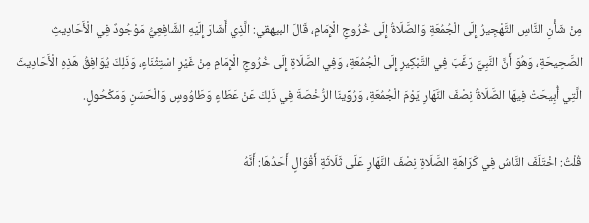مِنْ شَأْنِ النَّاسِ التَّهْجِيرُ إِلَى الْجُمُعَةِ وَالصَّلَاةُ إِلَى خُرُوجِ الْإِمَامِ، قَالَ البيهقي: الَّذِي أَشَارَ إِلَيْهِ الشَّافِعِيُّ مَوْجُودٌ فِي الْأَحَادِيثِ الصَّحِيحَةِ، وَهُوَ أَنَّ النَّبِيَّ رَغَّبَ فِي التَّبْكِيرِ إِلَى الْجُمُعَةِ، وَفِي الصَّلَاةِ إِلَى خُرُوجِ الْإِمَامِ مِنْ غَيْرِ اسْتِثْنَاءٍ، وَذَلِكَ يُوَافِقُ هَذِهِ الْأَحَادِيثَ الَّتِي أُبِيحَتْ فِيهَا الصَّلَاةُ نِصْفَ النَّهَارِ يَوْمَ الْجُمُعَةِ، وَرُوِّينَا الرُّخْصَةَ فِي ذَلِكَ عَنْ عَطَاءٍ وَطَاوُوسٍ وَالْحَسَنِ وَمَكْحُولٍ.

قُلْتُ: اخْتَلَفَ النَّاسُ فِي كَرَاهَةِ الصَّلَاةِ نِصْفَ النَّهَارِ عَلَى ثَلَاثَةِ أَقْوَالٍ أَحَدُهَا: أَنَّهُ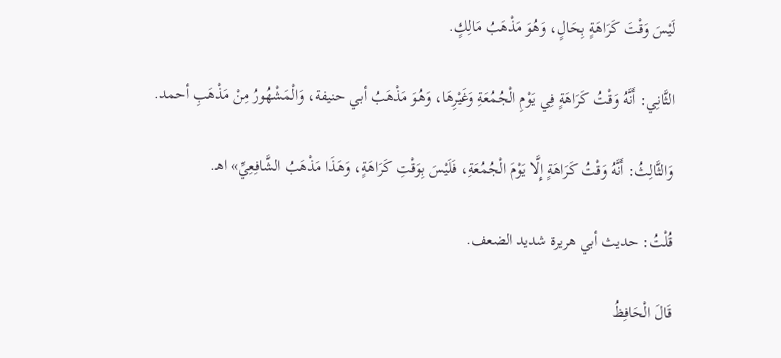لَيْسَ وَقْتَ كَرَاهَةٍ بِحَالٍ، وَهُوَ مَذْهَبُ مَالِكٍ.

الثَّانِي: أَنَّهُ وَقْتُ كَرَاهَةٍ فِي يَوْمِ الْجُمُعَةِ وَغَيْرِهَا، وَهُوَ مَذْهَبُ أبي حنيفة، وَالْمَشْهُورُ مِنْ مَذْهَبِ أحمد.

وَالثَّالِثُ: أَنَّهُ وَقْتُ كَرَاهَةٍ إِلَّا يَوْمَ الْجُمُعَةِ، فَلَيْسَ بِوَقْتِ كَرَاهَةٍ، وَهَذَا مَذْهَبُ الشَّافِعِيِّ» اهـ.

قُلْتُ: حديث أبي هريرة شديد الضعف.

قَالَ الْحَافِظُ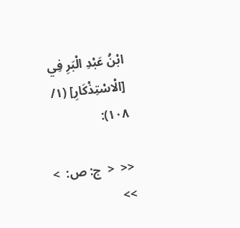ابْنُ عَبْدِ الْبَرِ فِي [الْاسْتِذْكَارِ] (١/ ١٠٨):

<<  <  ج: ص:  >  >>